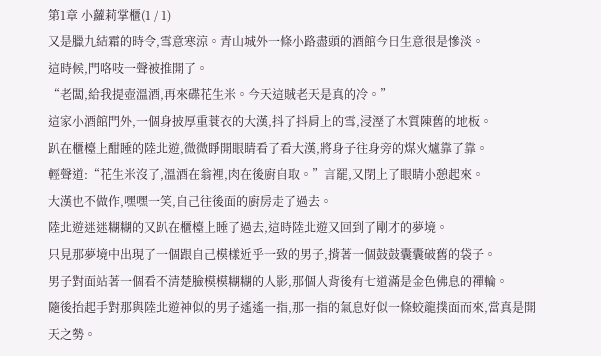第1章 小蘿莉掌櫃(1 / 1)
又是臘九結霜的時令,雪意寒涼。青山城外一條小路盡頭的酒館今日生意很是慘淡。
這時候,門咯吱一聲被推開了。
“老闆,給我提壺溫酒,再來碟花生米。今天這賊老天是真的冷。”
這家小酒館門外,一個身披厚重蓑衣的大漢,抖了抖肩上的雪,浸溼了木質陳舊的地板。
趴在櫃檯上酣睡的陸北遊,微微睜開眼睛看了看大漢,將身子往身旁的煤火爐靠了靠。
輕聲道:“花生米沒了,溫酒在翁裡,肉在後廚自取。”言罷,又閉上了眼睛小憩起來。
大漢也不做作,嘿嘿一笑,自己往後面的廚房走了過去。
陸北遊迷迷糊糊的又趴在櫃檯上睡了過去,這時陸北遊又回到了剛才的夢境。
只見那夢境中出現了一個跟自己模樣近乎一致的男子,揹著一個鼓鼓囊囊破舊的袋子。
男子對面站著一個看不清楚臉模模糊糊的人影,那個人背後有七道滿是金色佛息的禪輪。
隨後抬起手對那與陸北遊神似的男子遙遙一指,那一指的氣息好似一條蛟龍撲面而來,當真是開天之勢。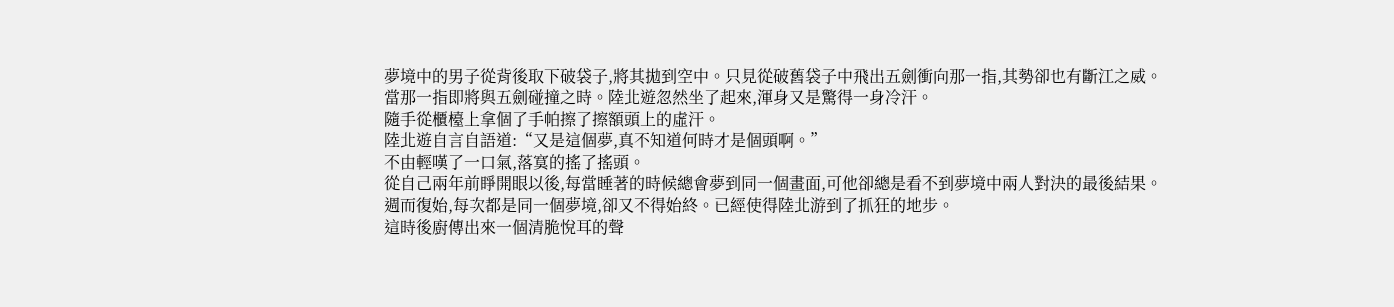夢境中的男子從背後取下破袋子,將其拋到空中。只見從破舊袋子中飛出五劍衝向那一指,其勢卻也有斷江之威。
當那一指即將與五劍碰撞之時。陸北遊忽然坐了起來,渾身又是驚得一身冷汗。
隨手從櫃檯上拿個了手帕擦了擦額頭上的虛汗。
陸北遊自言自語道:“又是這個夢,真不知道何時才是個頭啊。”
不由輕嘆了一口氣,落寞的搖了搖頭。
從自己兩年前睜開眼以後,每當睡著的時候總會夢到同一個畫面,可他卻總是看不到夢境中兩人對決的最後結果。
週而復始,每次都是同一個夢境,卻又不得始終。已經使得陸北游到了抓狂的地步。
這時後廚傳出來一個清脆悅耳的聲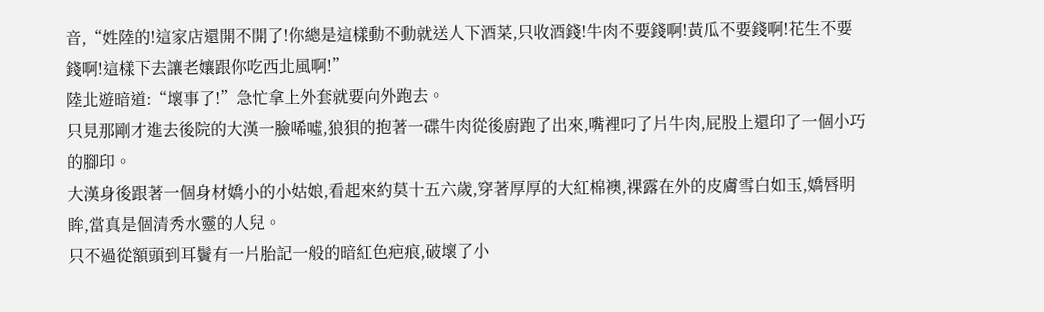音,“姓陸的!這家店還開不開了!你總是這樣動不動就送人下酒菜,只收酒錢!牛肉不要錢啊!黃瓜不要錢啊!花生不要錢啊!這樣下去讓老孃跟你吃西北風啊!”
陸北遊暗道:“壞事了!”急忙拿上外套就要向外跑去。
只見那剛才進去後院的大漢一臉唏噓,狼狽的抱著一碟牛肉從後廚跑了出來,嘴裡叼了片牛肉,屁股上還印了一個小巧的腳印。
大漢身後跟著一個身材嬌小的小姑娘,看起來約莫十五六歲,穿著厚厚的大紅棉襖,裸露在外的皮膚雪白如玉,嬌唇明眸,當真是個清秀水靈的人兒。
只不過從額頭到耳鬢有一片胎記一般的暗紅色疤痕,破壞了小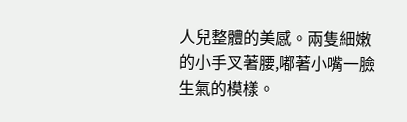人兒整體的美感。兩隻細嫩的小手叉著腰,嘟著小嘴一臉生氣的模樣。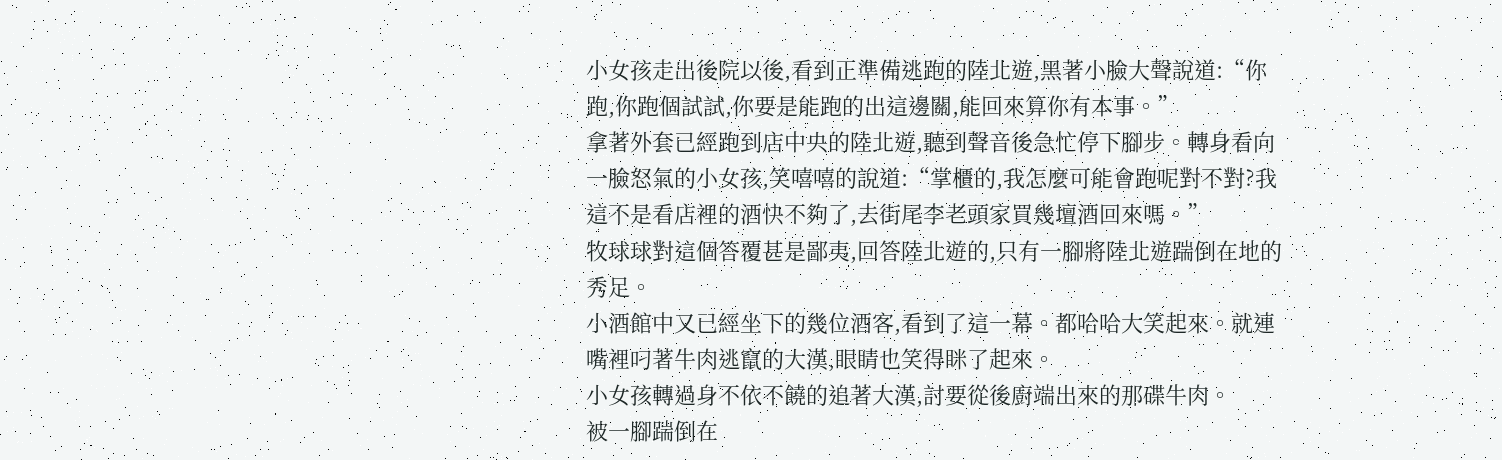小女孩走出後院以後,看到正準備逃跑的陸北遊,黑著小臉大聲說道:“你跑,你跑個試試,你要是能跑的出這邊關,能回來算你有本事。”
拿著外套已經跑到店中央的陸北遊,聽到聲音後急忙停下腳步。轉身看向一臉怒氣的小女孩,笑嘻嘻的說道:“掌櫃的,我怎麼可能會跑呢對不對?我這不是看店裡的酒快不夠了,去街尾李老頭家買幾壇酒回來嗎。”
牧球球對這個答覆甚是鄙夷,回答陸北遊的,只有一腳將陸北遊踹倒在地的秀足。
小酒館中又已經坐下的幾位酒客,看到了這一幕。都哈哈大笑起來。就連嘴裡叼著牛肉逃竄的大漢,眼睛也笑得眯了起來。
小女孩轉過身不依不饒的追著大漢,討要從後廚端出來的那碟牛肉。
被一腳踹倒在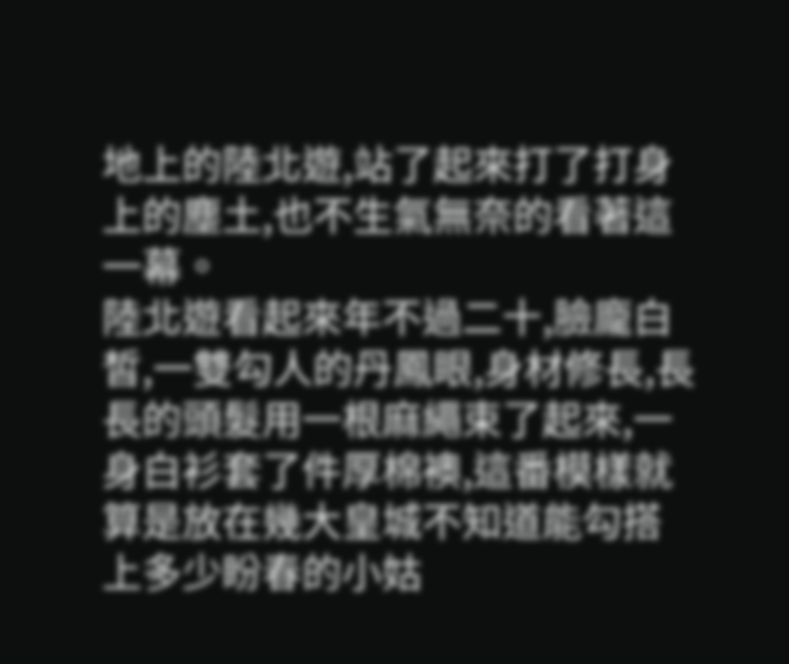地上的陸北遊,站了起來打了打身上的塵土,也不生氣無奈的看著這一幕。
陸北遊看起來年不過二十,臉龐白皙,一雙勾人的丹鳳眼,身材修長,長長的頭髮用一根麻繩束了起來,一身白衫套了件厚棉襖,這番模樣就算是放在幾大皇城不知道能勾搭上多少盼春的小姑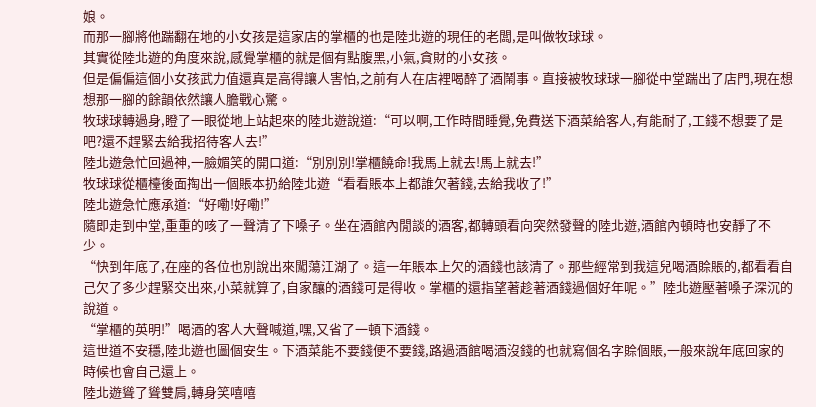娘。
而那一腳將他踹翻在地的小女孩是這家店的掌櫃的也是陸北遊的現任的老闆,是叫做牧球球。
其實從陸北遊的角度來說,感覺掌櫃的就是個有點腹黑,小氣,貪財的小女孩。
但是偏偏這個小女孩武力值還真是高得讓人害怕,之前有人在店裡喝醉了酒鬧事。直接被牧球球一腳從中堂踹出了店門,現在想想那一腳的餘韻依然讓人膽戰心驚。
牧球球轉過身,瞪了一眼從地上站起來的陸北遊說道:“可以啊,工作時間睡覺,免費送下酒菜給客人,有能耐了,工錢不想要了是吧?還不趕緊去給我招待客人去!”
陸北遊急忙回過神,一臉媚笑的開口道:“別別別!掌櫃饒命!我馬上就去!馬上就去!”
牧球球從櫃檯後面掏出一個賬本扔給陸北遊“看看賬本上都誰欠著錢,去給我收了!”
陸北遊急忙應承道:“好嘞!好嘞!”
隨即走到中堂,重重的咳了一聲清了下嗓子。坐在酒館內閒談的酒客,都轉頭看向突然發聲的陸北遊,酒館內頓時也安靜了不少。
“快到年底了,在座的各位也別說出來闖蕩江湖了。這一年賬本上欠的酒錢也該清了。那些經常到我這兒喝酒賒賬的,都看看自己欠了多少趕緊交出來,小菜就算了,自家釀的酒錢可是得收。掌櫃的還指望著趁著酒錢過個好年呢。”陸北遊壓著嗓子深沉的說道。
“掌櫃的英明!”喝酒的客人大聲喊道,嘿,又省了一頓下酒錢。
這世道不安穩,陸北遊也圖個安生。下酒菜能不要錢便不要錢,路過酒館喝酒沒錢的也就寫個名字賒個賬,一般來說年底回家的時候也會自己還上。
陸北遊聳了聳雙肩,轉身笑嘻嘻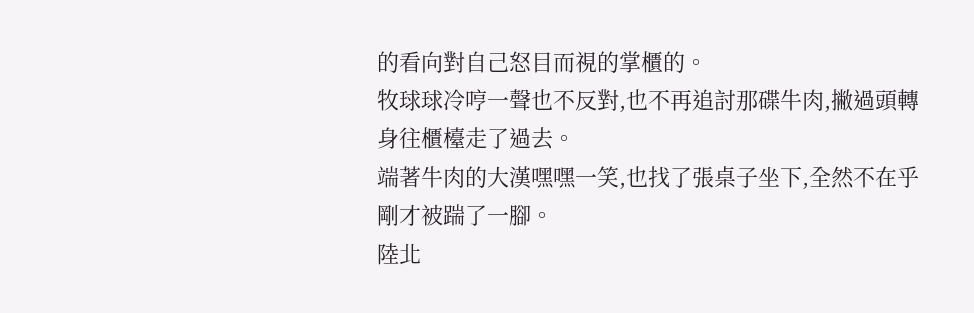的看向對自己怒目而視的掌櫃的。
牧球球冷哼一聲也不反對,也不再追討那碟牛肉,撇過頭轉身往櫃檯走了過去。
端著牛肉的大漢嘿嘿一笑,也找了張桌子坐下,全然不在乎剛才被踹了一腳。
陸北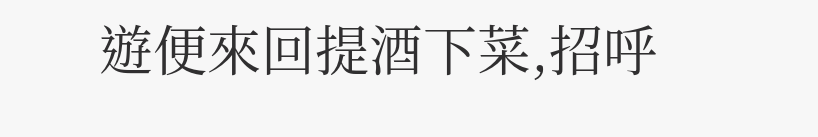遊便來回提酒下菜,招呼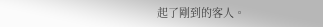起了剛到的客人。